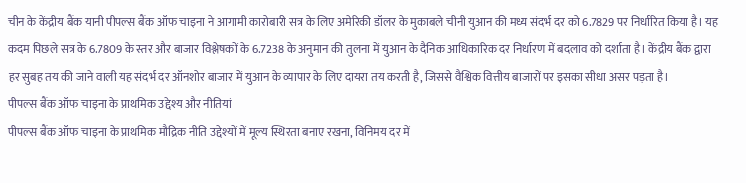चीन के केंद्रीय बैंक यानी पीपल्स बैंक ऑफ चाइना ने आगामी कारोबारी सत्र के लिए अमेरिकी डॉलर के मुकाबले चीनी युआन की मध्य संदर्भ दर को 6.7829 पर निर्धारित किया है। यह कदम पिछले सत्र के 6.7809 के स्तर और बाजार विश्लेषकों के 6.7238 के अनुमान की तुलना में युआन के दैनिक आधिकारिक दर निर्धारण में बदलाव को दर्शाता है। केंद्रीय बैंक द्वारा हर सुबह तय की जाने वाली यह संदर्भ दर ऑनशोर बाजार में युआन के व्यापार के लिए दायरा तय करती है, जिससे वैश्विक वित्तीय बाजारों पर इसका सीधा असर पड़ता है।
पीपल्स बैंक ऑफ चाइना के प्राथमिक उद्देश्य और नीतियां
पीपल्स बैंक ऑफ चाइना के प्राथमिक मौद्रिक नीति उद्देश्यों में मूल्य स्थिरता बनाए रखना, विनिमय दर में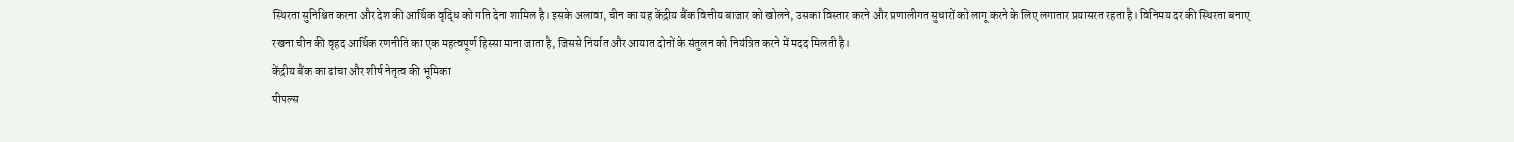स्थिरता सुनिश्चित करना और देश की आर्थिक वृद्धि को गति देना शामिल है। इसके अलावा, चीन का यह केंद्रीय बैंक वित्तीय बाजार को खोलने, उसका विस्तार करने और प्रणालीगत सुधारों को लागू करने के लिए लगातार प्रयासरत रहता है। विनिमय दर की स्थिरता बनाए रखना चीन की वृहद आर्थिक रणनीति का एक महत्वपूर्ण हिस्सा माना जाता है, जिससे निर्यात और आयात दोनों के संतुलन को नियंत्रित करने में मदद मिलती है।
केंद्रीय बैंक का ढांचा और शीर्ष नेतृत्व की भूमिका
पीपल्स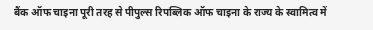बैंक ऑफ चाइना पूरी तरह से पीपुल्स रिपब्लिक ऑफ चाइना के राज्य के स्वामित्व में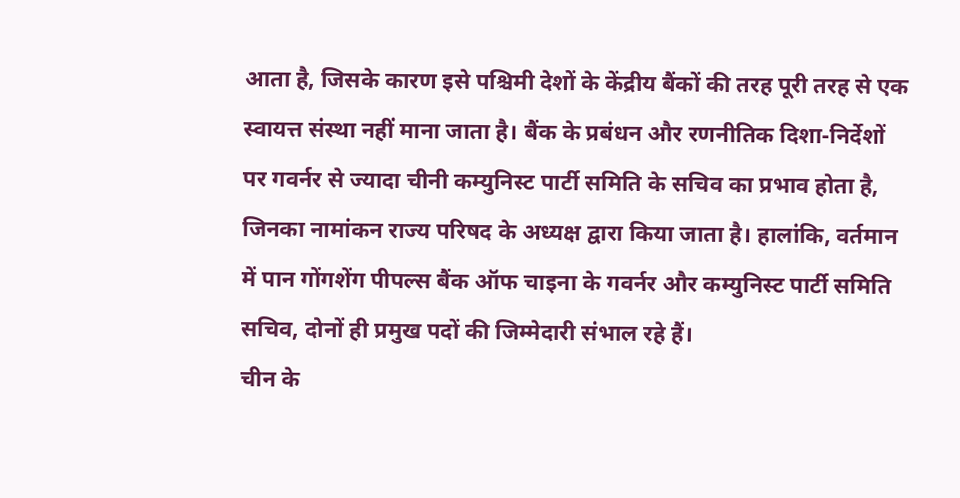आता है, जिसके कारण इसे पश्चिमी देशों के केंद्रीय बैंकों की तरह पूरी तरह से एक स्वायत्त संस्था नहीं माना जाता है। बैंक के प्रबंधन और रणनीतिक दिशा-निर्देशों पर गवर्नर से ज्यादा चीनी कम्युनिस्ट पार्टी समिति के सचिव का प्रभाव होता है, जिनका नामांकन राज्य परिषद के अध्यक्ष द्वारा किया जाता है। हालांकि, वर्तमान में पान गोंगशेंग पीपल्स बैंक ऑफ चाइना के गवर्नर और कम्युनिस्ट पार्टी समिति सचिव, दोनों ही प्रमुख पदों की जिम्मेदारी संभाल रहे हैं।
चीन के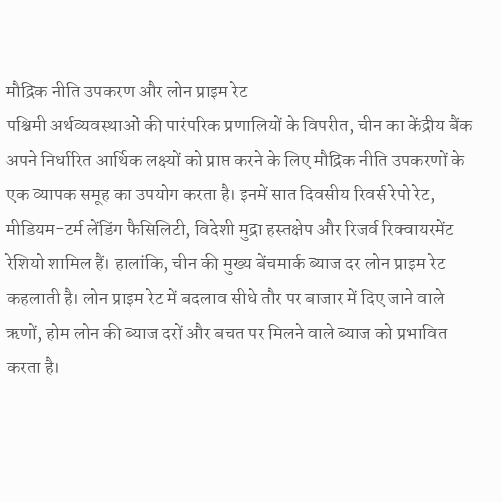मौद्रिक नीति उपकरण और लोन प्राइम रेट
पश्चिमी अर्थव्यवस्थाओं की पारंपरिक प्रणालियों के विपरीत, चीन का केंद्रीय बैंक अपने निर्धारित आर्थिक लक्ष्यों को प्राप्त करने के लिए मौद्रिक नीति उपकरणों के एक व्यापक समूह का उपयोग करता है। इनमें सात दिवसीय रिवर्स रेपो रेट, मीडियम-टर्म लेंडिंग फैसिलिटी, विदेशी मुद्रा हस्तक्षेप और रिजर्व रिक्वायरमेंट रेशियो शामिल हैं। हालांकि, चीन की मुख्य बेंचमार्क ब्याज दर लोन प्राइम रेट कहलाती है। लोन प्राइम रेट में बदलाव सीधे तौर पर बाजार में दिए जाने वाले ऋणों, होम लोन की ब्याज दरों और बचत पर मिलने वाले ब्याज को प्रभावित करता है।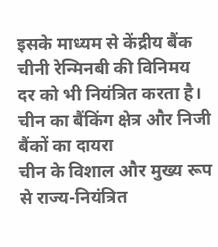इसके माध्यम से केंद्रीय बैंक चीनी रेन्मिनबी की विनिमय दर को भी नियंत्रित करता है।
चीन का बैंकिंग क्षेत्र और निजी बैंकों का दायरा
चीन के विशाल और मुख्य रूप से राज्य-नियंत्रित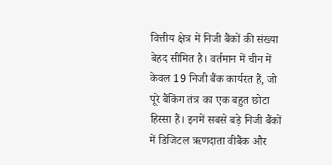वित्तीय क्षेत्र में निजी बैंकों की संख्या बेहद सीमित है। वर्तमान में चीन में केवल 19 निजी बैंक कार्यरत हैं, जो पूरे बैंकिंग तंत्र का एक बहुत छोटा हिस्सा हैं। इनमें सबसे बड़े निजी बैंकों में डिजिटल ऋणदाता वीबैंक और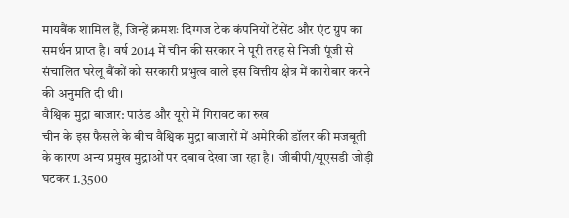मायबैंक शामिल हैं, जिन्हें क्रमशः दिग्गज टेक कंपनियों टेंसेंट और एंट ग्रुप का समर्थन प्राप्त है। वर्ष 2014 में चीन की सरकार ने पूरी तरह से निजी पूंजी से संचालित घरेलू बैंकों को सरकारी प्रभुत्व वाले इस वित्तीय क्षेत्र में कारोबार करने की अनुमति दी थी।
वैश्विक मुद्रा बाजार: पाउंड और यूरो में गिरावट का रुख
चीन के इस फैसले के बीच वैश्विक मुद्रा बाजारों में अमेरिकी डॉलर की मजबूती के कारण अन्य प्रमुख मुद्राओं पर दबाव देखा जा रहा है। जीबीपी/यूएसडी जोड़ी घटकर 1.3500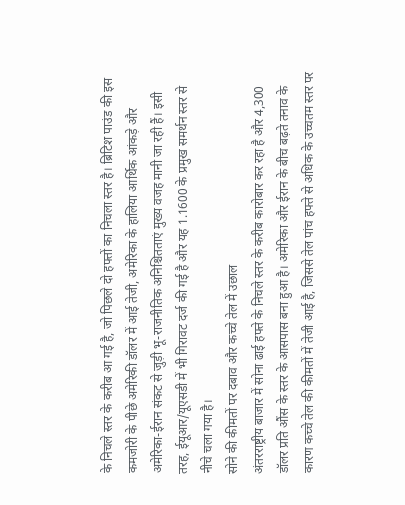के निचले स्तर के करीब आ गई है, जो पिछले दो हफ्तों का निचला स्तर है। ब्रिटिश पाउंड की इस कमजोरी के पीछे अमेरिकी डॉलर में आई तेजी, अमेरिका के हालिया आर्थिक आंकड़े और अमेरिका-ईरान संकट से जुड़ी भू-राजनीतिक अनिश्चितताएं मुख्य वजह मानी जा रही हैं। इसी तरह, ईयूआर/यूएसडी में भी गिरावट दर्ज की गई है और यह 1.1600 के प्रमुख समर्थन स्तर से नीचे चला गया है।
सोने की कीमतों पर दबाव और कच्चे तेल में उछाल
अंतरराष्ट्रीय बाजार में सोना ढाई हफ्ते के निचले स्तर के करीब कारोबार कर रहा है और 4,300 डॉलर प्रति औंस के स्तर के आसपास बना हुआ है। अमेरिका और ईरान के बीच बढ़ते तनाव के कारण कच्चे तेल की कीमतों में तेजी आई है, जिससे तेल पांच हफ्ते से अधिक के उच्चतम स्तर पर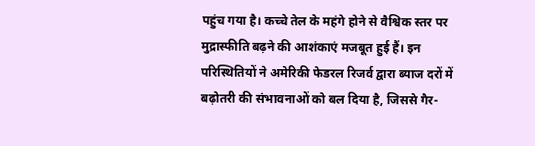पहुंच गया है। कच्चे तेल के महंगे होने से वैश्विक स्तर पर मुद्रास्फीति बढ़ने की आशंकाएं मजबूत हुई हैं। इन परिस्थितियों ने अमेरिकी फेडरल रिजर्व द्वारा ब्याज दरों में बढ़ोतरी की संभावनाओं को बल दिया है, जिससे गैर-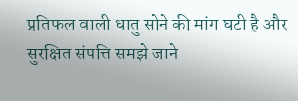प्रतिफल वाली धातु सोने की मांग घटी है और सुरक्षित संपत्ति समझे जाने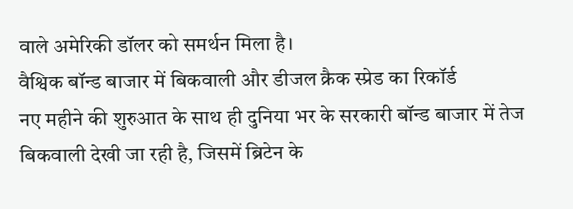वाले अमेरिकी डॉलर को समर्थन मिला है।
वैश्विक बॉन्ड बाजार में बिकवाली और डीजल क्रैक स्प्रेड का रिकॉर्ड
नए महीने की शुरुआत के साथ ही दुनिया भर के सरकारी बॉन्ड बाजार में तेज बिकवाली देखी जा रही है, जिसमें ब्रिटेन के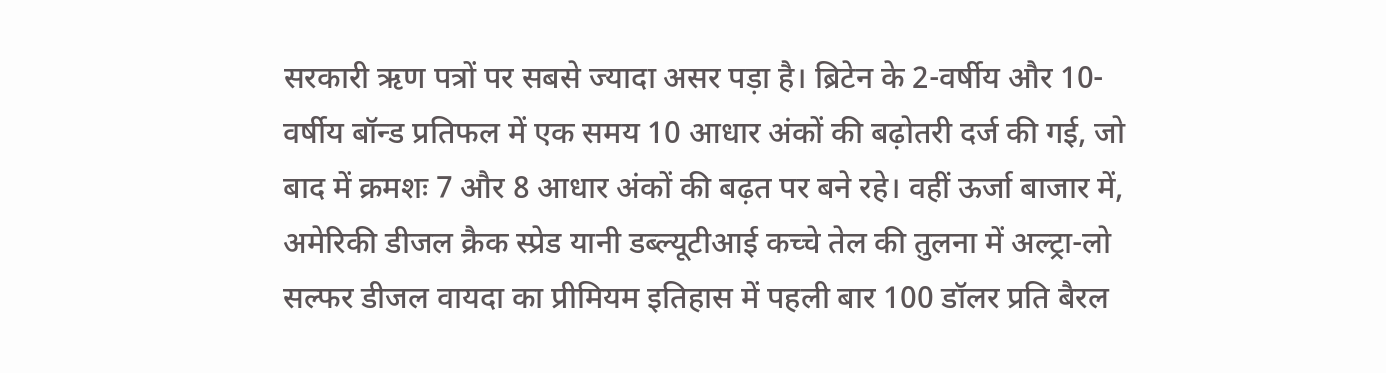सरकारी ऋण पत्रों पर सबसे ज्यादा असर पड़ा है। ब्रिटेन के 2-वर्षीय और 10-वर्षीय बॉन्ड प्रतिफल में एक समय 10 आधार अंकों की बढ़ोतरी दर्ज की गई, जो बाद में क्रमशः 7 और 8 आधार अंकों की बढ़त पर बने रहे। वहीं ऊर्जा बाजार में, अमेरिकी डीजल क्रैक स्प्रेड यानी डब्ल्यूटीआई कच्चे तेल की तुलना में अल्ट्रा-लो सल्फर डीजल वायदा का प्रीमियम इतिहास में पहली बार 100 डॉलर प्रति बैरल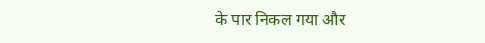के पार निकल गया और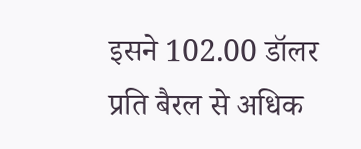इसने 102.00 डॉलर प्रति बैरल से अधिक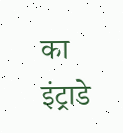का इंट्राडे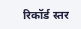रिकॉर्ड स्तर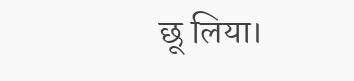छू लिया।